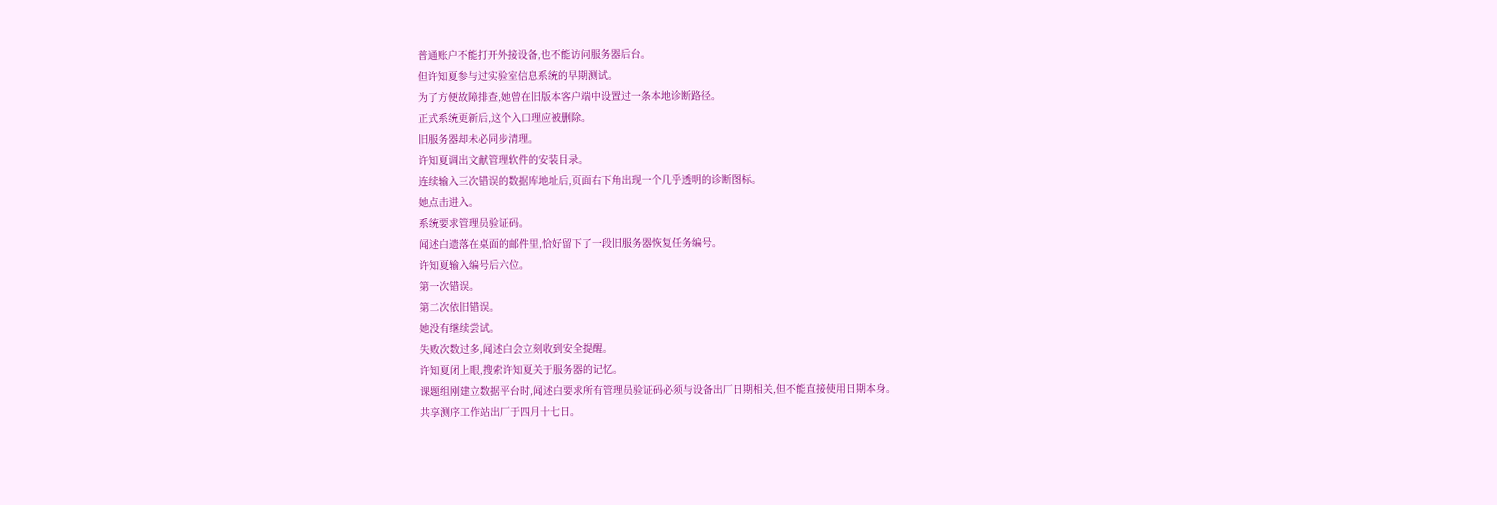普通账户不能打开外接设备,也不能访问服务器后台。
但许知夏参与过实验室信息系统的早期测试。
为了方便故障排查,她曾在旧版本客户端中设置过一条本地诊断路径。
正式系统更新后,这个入口理应被删除。
旧服务器却未必同步清理。
许知夏调出文献管理软件的安装目录。
连续输入三次错误的数据库地址后,页面右下角出现一个几乎透明的诊断图标。
她点击进入。
系统要求管理员验证码。
闻述白遗落在桌面的邮件里,恰好留下了一段旧服务器恢复任务编号。
许知夏输入编号后六位。
第一次错误。
第二次依旧错误。
她没有继续尝试。
失败次数过多,闻述白会立刻收到安全提醒。
许知夏闭上眼,搜索许知夏关于服务器的记忆。
课题组刚建立数据平台时,闻述白要求所有管理员验证码必须与设备出厂日期相关,但不能直接使用日期本身。
共享测序工作站出厂于四月十七日。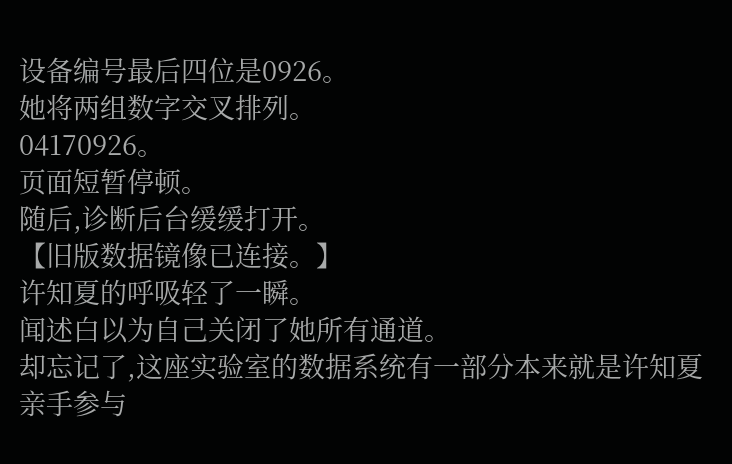设备编号最后四位是0926。
她将两组数字交叉排列。
04170926。
页面短暂停顿。
随后,诊断后台缓缓打开。
【旧版数据镜像已连接。】
许知夏的呼吸轻了一瞬。
闻述白以为自己关闭了她所有通道。
却忘记了,这座实验室的数据系统有一部分本来就是许知夏亲手参与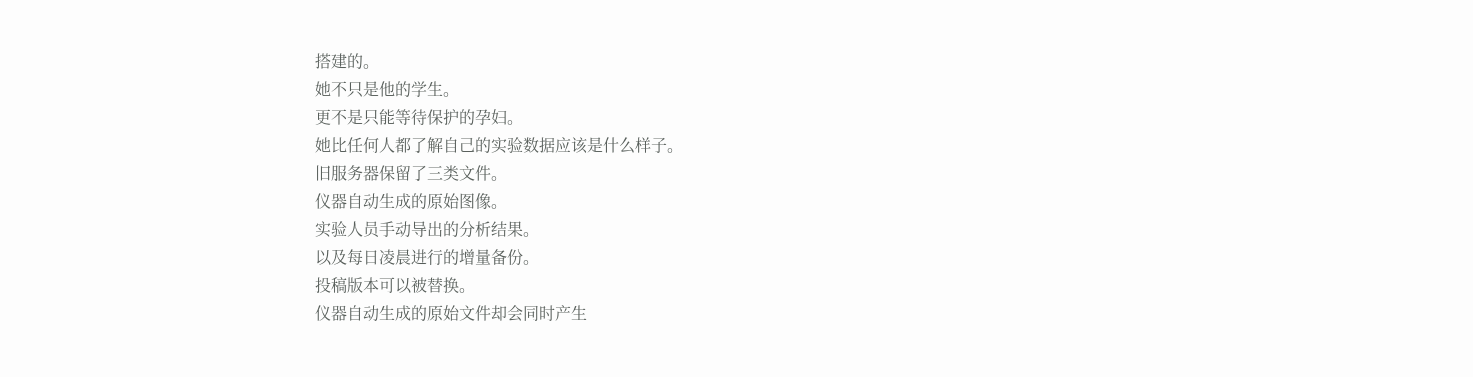搭建的。
她不只是他的学生。
更不是只能等待保护的孕妇。
她比任何人都了解自己的实验数据应该是什么样子。
旧服务器保留了三类文件。
仪器自动生成的原始图像。
实验人员手动导出的分析结果。
以及每日凌晨进行的增量备份。
投稿版本可以被替换。
仪器自动生成的原始文件却会同时产生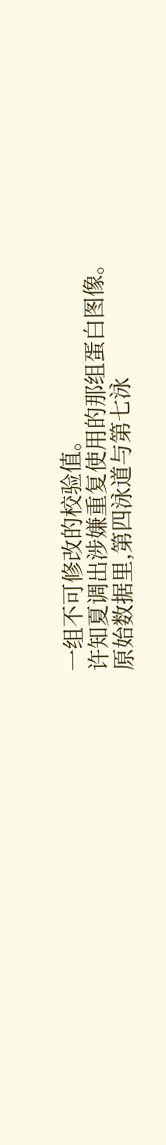一组不可修改的校验值。
许知夏调出涉嫌重复使用的那组蛋白图像。
原始数据里,第四泳道与第七泳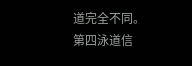道完全不同。
第四泳道信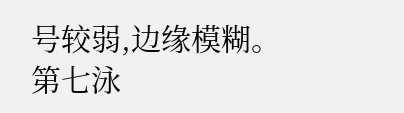号较弱,边缘模糊。
第七泳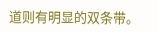道则有明显的双条带。